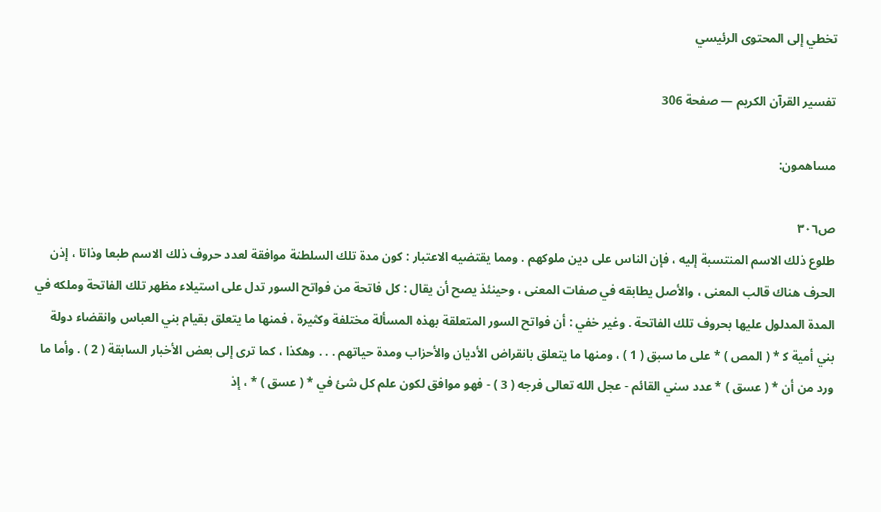تخطي إلى المحتوى الرئيسي

تفسير القرآن الكريم — صفحة 306

مساهمون:

ص٣٠٦
طلوع ذلك الاسم المنتسبة إليه ، فإن الناس على دين ملوكهم . ومما يقتضيه الاعتبار : كون مدة تلك السلطنة موافقة لعدد حروف ذلك الاسم طبعا وذاتا ، إذن الحرف هناك قالب المعنى ، والأصل يطابقه في صفات المعنى ، وحينئذ يصح أن يقال : كل فاتحة من فواتح السور تدل على استيلاء مظهر تلك الفاتحة وملكه في المدة المدلول عليها بحروف تلك الفاتحة . وغير خفي : أن فواتح السور المتعلقة بهذه المسألة مختلفة وكثيرة ، فمنها ما يتعلق بقيام بني العباس وانقضاء دولة بني أمية ك‍ * ( المص ) * على ما سبق ( 1 ) ، ومنها ما يتعلق بانقراض الأديان والأحزاب ومدة حياتهم . . . وهكذا ، كما ترى إلى بعض الأخبار السابقة ( 2 ) . وأما ما ورد من أن * ( عسق ) * عدد سني القائم - عجل الله تعالى فرجه ( 3 ) - فهو موافق لكون علم كل شئ في * ( عسق ) * ، إذ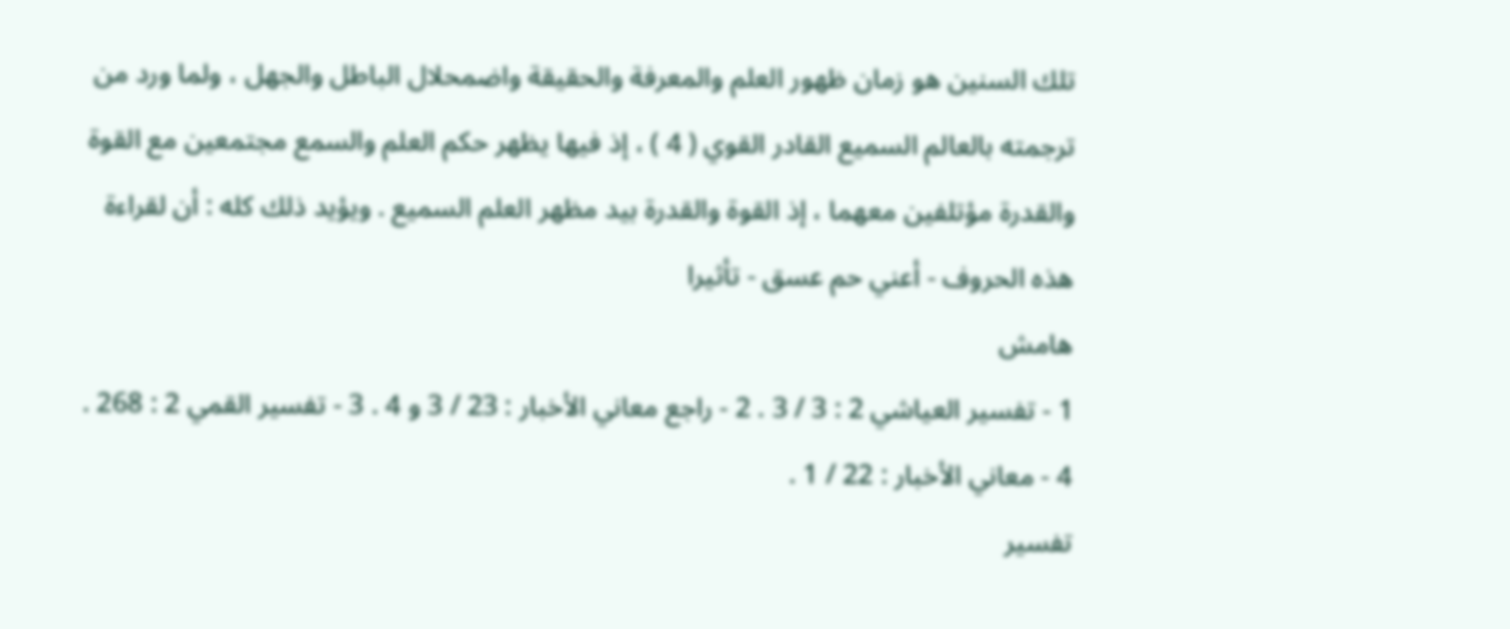تلك السنين هو زمان ظهور العلم والمعرفة والحقيقة واضمحلال الباطل والجهل ، ولما ورد من ترجمته بالعالم السميع القادر القوي ( 4 ) ، إذ فيها يظهر حكم العلم والسمع مجتمعين مع القوة والقدرة مؤتلفين معهما ، إذ القوة والقدرة بيد مظهر العلم السميع . ويؤيد ذلك كله : أن لقراءة هذه الحروف - أعني حم عسق - تأثيرا
هامش
1 - تفسير العياشي 2 : 3 / 3 . 2 - راجع معاني الأخبار : 23 / 3 و 4 . 3 - تفسير القمي 2 : 268 . 4 - معاني الأخبار : 22 / 1 .
تفسير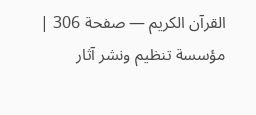القرآن الكريم — صفحة 306 | مؤسسة تنظيم ونشر آثار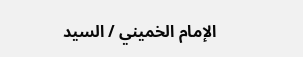الإمام الخميني / السيد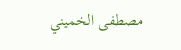مصطفى الخميني